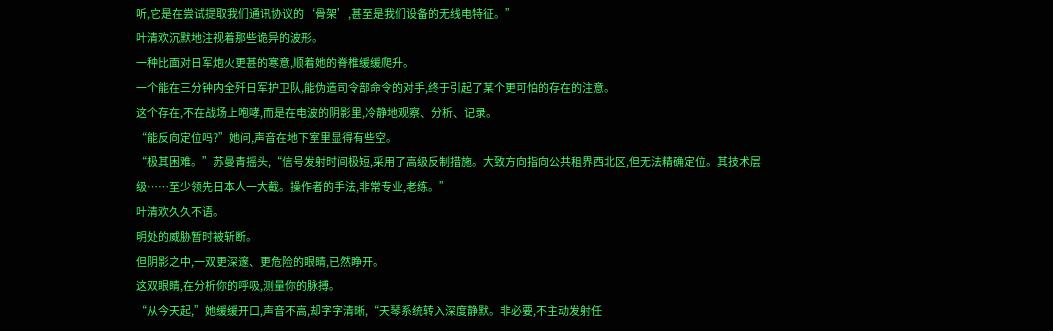听,它是在尝试提取我们通讯协议的‘骨架’,甚至是我们设备的无线电特征。”
叶清欢沉默地注视着那些诡异的波形。
一种比面对日军炮火更甚的寒意,顺着她的脊椎缓缓爬升。
一个能在三分钟内全歼日军护卫队,能伪造司令部命令的对手,终于引起了某个更可怕的存在的注意。
这个存在,不在战场上咆哮,而是在电波的阴影里,冷静地观察、分析、记录。
“能反向定位吗?”她问,声音在地下室里显得有些空。
“极其困难。”苏曼青摇头,“信号发射时间极短,采用了高级反制措施。大致方向指向公共租界西北区,但无法精确定位。其技术层级……至少领先日本人一大截。操作者的手法,非常专业,老练。”
叶清欢久久不语。
明处的威胁暂时被斩断。
但阴影之中,一双更深邃、更危险的眼睛,已然睁开。
这双眼睛,在分析你的呼吸,测量你的脉搏。
“从今天起,”她缓缓开口,声音不高,却字字清晰,“天琴系统转入深度静默。非必要,不主动发射任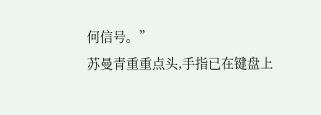何信号。”
苏曼青重重点头,手指已在键盘上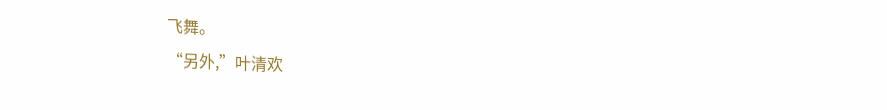飞舞。
“另外,”叶清欢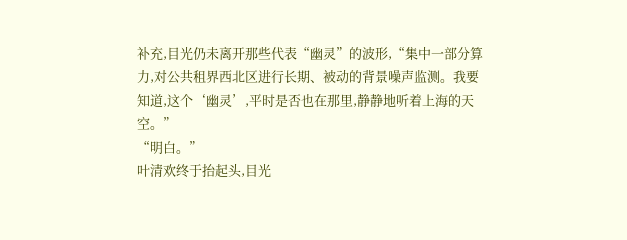补充,目光仍未离开那些代表“幽灵”的波形,“集中一部分算力,对公共租界西北区进行长期、被动的背景噪声监测。我要知道,这个‘幽灵’,平时是否也在那里,静静地听着上海的天空。”
“明白。”
叶清欢终于抬起头,目光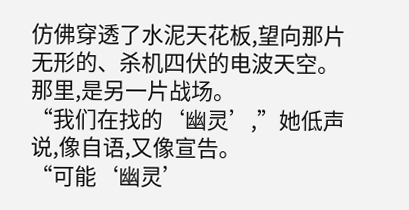仿佛穿透了水泥天花板,望向那片无形的、杀机四伏的电波天空。
那里,是另一片战场。
“我们在找的‘幽灵’,”她低声说,像自语,又像宣告。
“可能‘幽灵’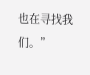也在寻找我们。”